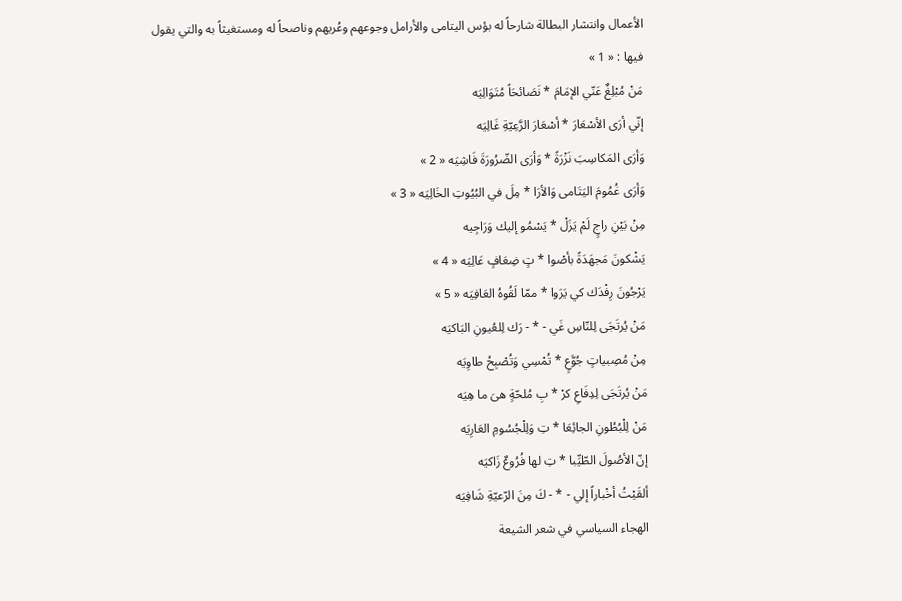الأعمال وانتشار البطالة شارحاً له بؤس اليتامى والأرامل وجوعهم وعُريهم وناصحاً له ومستغيثاً به والتي يقول فيها : « 1 »
مَنْ مُبْلِغٌ عَنّي الإمَامَ * نَصَائحَاً مُتَوَالِيَه
إنّي أرَى الأسْعَارَ * أسْعَارَ الرَّعِيّةِ غَالِيَه
وَأرَى المَكاسِبَ نَزْرَةً * وَأرَى الضّرُورَةَ فَاشِيَه « 2 »
وَأرَى غُمُومَ اليَتَامى وَالأرَا * مِلَ في البُيُوتِ الخَالِيَه « 3 »
مِنْ بَيْنِ راجٍ لَمْ يَزَلْ * يَسْمُو إليك وَرَاجِيه
يَشْكونَ مَجهَدَةً بأصْوا * تٍ ضِعَافٍ عَالِيَه « 4 »
يَرْجُونَ رِفْدَك كي يَرَوا * ممّا لَقُوهُ العَافِيَه « 5 »
مَنْ يُرتَجَى لِلنّاسِ غَي - * - رَك لِلعُيونِ البَاكيَه
مِنْ مُصِبياتٍ جُوَّعٍ * تُمْسِي وَتُصْبِحُ طاوِيَه
مَنْ يُرتَجَى لِدِفَاعِ كرْ * بِ مُلحّةٍ هىَ ما هِيَه
مَنْ لِلْبُطُونِ الجائِعَا * تِ وَلِلْجُسُومِ العَارِيَه
إنّ الأصُولَ الطّيِّبا * تِ لها فُرُوعٌ زَاكيَه
ألقَيْتُ أخْباراً إلي - * - كَ مِنَ الرّعيّةِ شَافِيَه
الهجاء السياسي في شعر الشيعة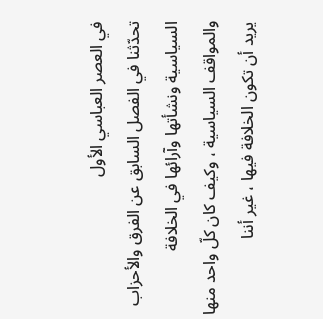في العصر العباسي الأول
تحدّثنا في الفصل السابق عن الفرق والأحزاب السياسية ونشأتها وآرائها في الخلافة والمواقف السياسية ، وكيف كان كلّ واحد منها يريد أن تكون الخلافة فيها ، غير أننا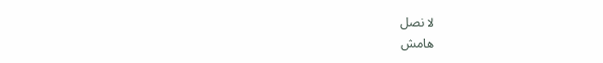لا نصل
هامش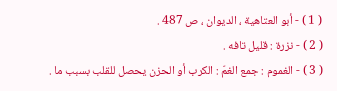( 1 ) - أبو العتاهية ، الديوان ، ص 487 .
( 2 ) - نزرة : قليل تافه .
( 3 ) - الغموم : جمع الغمّ : الكرب أو الحزن يحصل للقلب بسبب ما .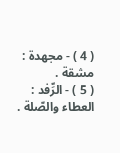( 4 ) - مجهدة : مشقة .
( 5 ) - الرِّفد : العطاء والصّلة .